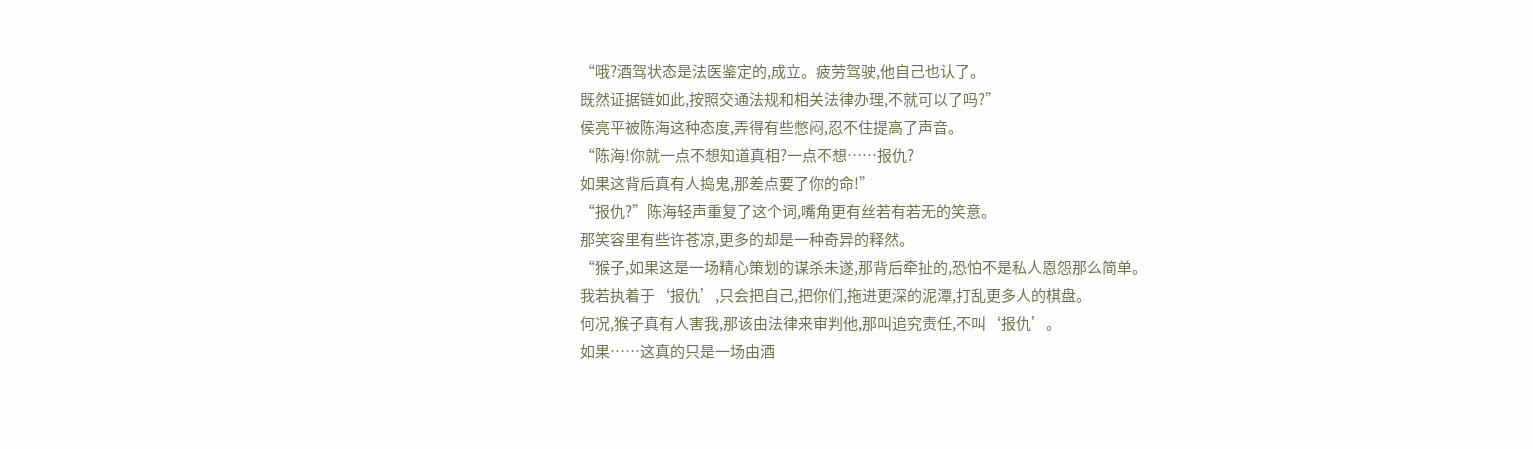“哦?酒驾状态是法医鉴定的,成立。疲劳驾驶,他自己也认了。
既然证据链如此,按照交通法规和相关法律办理,不就可以了吗?”
侯亮平被陈海这种态度,弄得有些憋闷,忍不住提高了声音。
“陈海!你就一点不想知道真相?一点不想……报仇?
如果这背后真有人捣鬼,那差点要了你的命!”
“报仇?”陈海轻声重复了这个词,嘴角更有丝若有若无的笑意。
那笑容里有些许苍凉,更多的却是一种奇异的释然。
“猴子,如果这是一场精心策划的谋杀未遂,那背后牵扯的,恐怕不是私人恩怨那么简单。
我若执着于‘报仇’,只会把自己,把你们,拖进更深的泥潭,打乱更多人的棋盘。
何况,猴子真有人害我,那该由法律来审判他,那叫追究责任,不叫‘报仇’。
如果……这真的只是一场由酒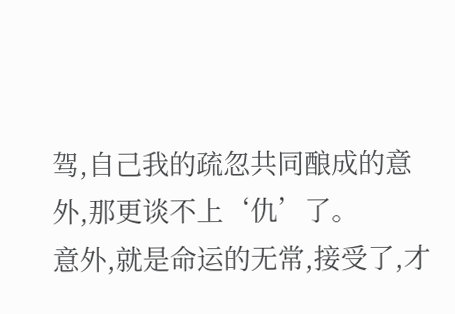驾,自己我的疏忽共同酿成的意外,那更谈不上‘仇’了。
意外,就是命运的无常,接受了,才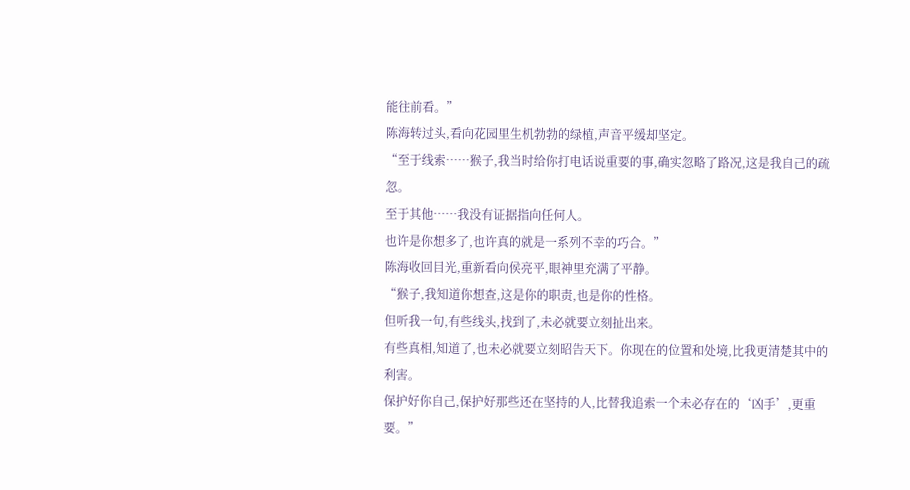能往前看。”
陈海转过头,看向花园里生机勃勃的绿植,声音平缓却坚定。
“至于线索……猴子,我当时给你打电话说重要的事,确实忽略了路况,这是我自己的疏忽。
至于其他……我没有证据指向任何人。
也许是你想多了,也许真的就是一系列不幸的巧合。”
陈海收回目光,重新看向侯亮平,眼神里充满了平静。
“猴子,我知道你想查,这是你的职责,也是你的性格。
但听我一句,有些线头,找到了,未必就要立刻扯出来。
有些真相,知道了,也未必就要立刻昭告天下。你现在的位置和处境,比我更清楚其中的利害。
保护好你自己,保护好那些还在坚持的人,比替我追索一个未必存在的‘凶手’,更重要。”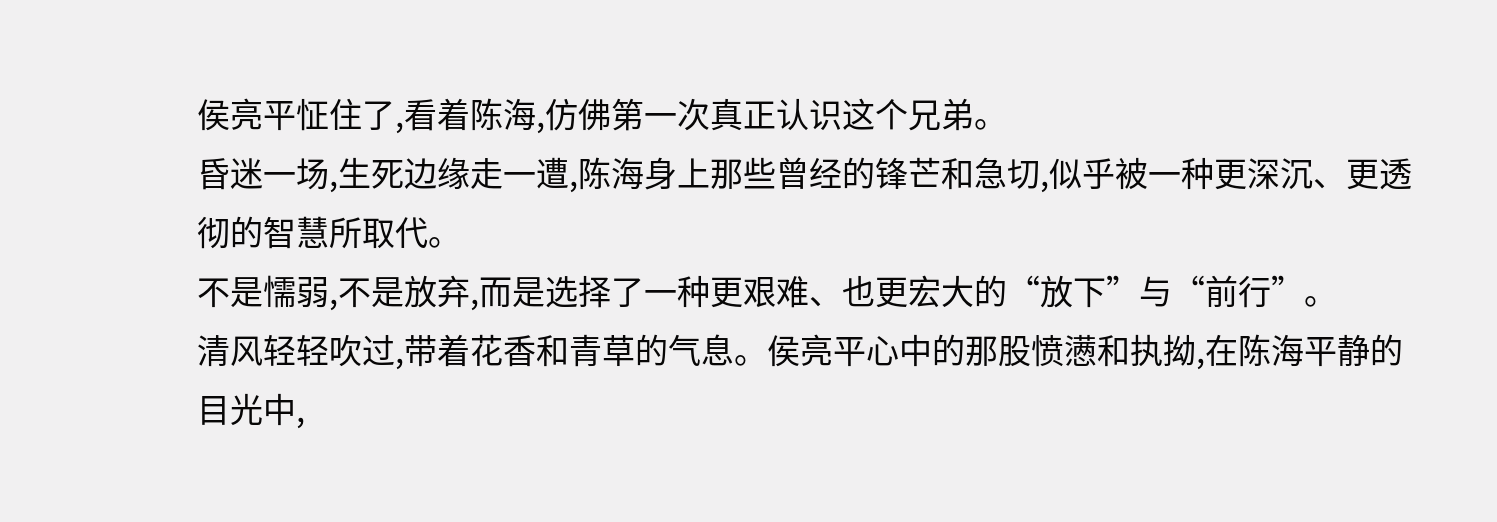侯亮平怔住了,看着陈海,仿佛第一次真正认识这个兄弟。
昏迷一场,生死边缘走一遭,陈海身上那些曾经的锋芒和急切,似乎被一种更深沉、更透彻的智慧所取代。
不是懦弱,不是放弃,而是选择了一种更艰难、也更宏大的“放下”与“前行”。
清风轻轻吹过,带着花香和青草的气息。侯亮平心中的那股愤懑和执拗,在陈海平静的目光中,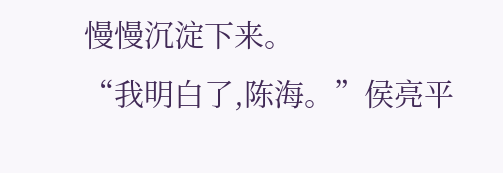慢慢沉淀下来。
“我明白了,陈海。”侯亮平